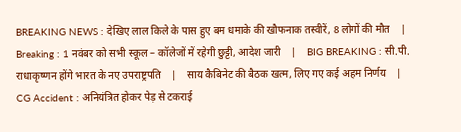BREAKING NEWS : देखिए लाल किले के पास हुए बम धमाके की खौफनाक तस्वीरें, 8 लोगों की मौत    |    Breaking : 1 नवंबर को सभी स्कूल – कॉलेजों में रहेगी छुट्टी, आदेश जारी    |    BIG BREAKING : सी.पी. राधाकृष्णन होंगे भारत के नए उपराष्ट्रपति    |    साय कैबिनेट की बैठक खत्म, लिए गए कई अहम निर्णय    |    CG Accident : अनियंत्रित होकर पेड़ से टकराई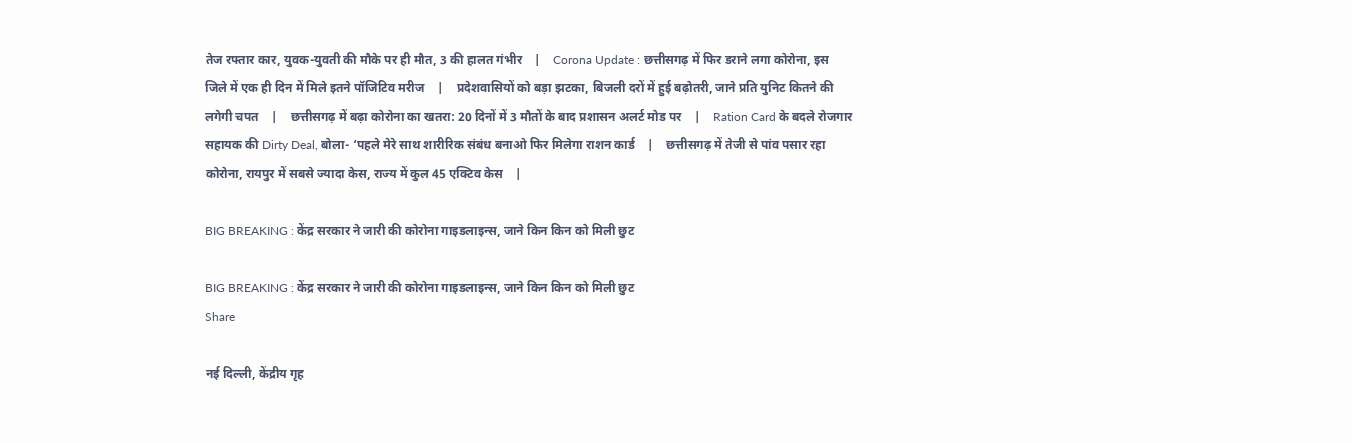तेज रफ्तार कार, युवक-युवती की मौके पर ही मौत, 3 की हालत गंभीर    |    Corona Update : छत्तीसगढ़ में फिर डराने लगा कोरोना, इस जिले में एक ही दिन में मिले इतने पॉजिटिव मरीज    |    प्रदेशवासियों को बड़ा झटका, बिजली दरों में हुई बढ़ोतरी, जाने प्रति युनिट कितने की लगेगी चपत    |    छत्तीसगढ़ में बढ़ा कोरोना का खतरा: 20 दिनों में 3 मौतों के बाद प्रशासन अलर्ट मोड पर    |    Ration Card के बदले रोजगार सहायक की Dirty Deal, बोला- ‘पहले मेरे साथ शारीरिक संबंध बनाओ फिर मिलेगा राशन कार्ड    |    छत्तीसगढ़ में तेजी से पांव पसार रहा कोरोना, रायपुर में सबसे ज्यादा केस, राज्य में कुल 45 एक्टिव केस    |

BIG BREAKING : केंद्र सरकार ने जारी की कोरोना गाइडलाइन्स, जाने किन किन को मिली छुट

BIG BREAKING : केंद्र सरकार ने जारी की कोरोना गाइडलाइन्स, जाने किन किन को मिली छुट
Share

नई दिल्ली, केंद्रीय गृह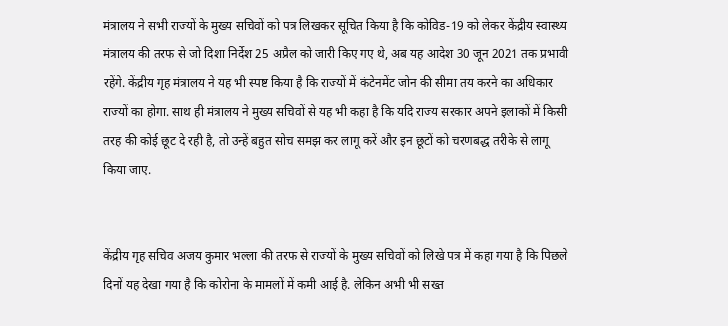मंत्रालय ने सभी राज्यों के मुख्य सचिवों को पत्र लिखकर सूचित किया है कि कोविड-19 को लेकर केंद्रीय स्वास्थ्य मंत्रालय की तरफ से जो दिशा निर्देश 25 अप्रैल को जारी किए गए थे, अब यह आदेश 30 जून 2021 तक प्रभावी रहेंगे. केंद्रीय गृह मंत्रालय ने यह भी स्पष्ट किया है कि राज्यों में कंटेनमेंट जोन की सीमा तय करने का अधिकार राज्यों का होगा. साथ ही मंत्रालय ने मुख्य सचिवों से यह भी कहा है कि यदि राज्य सरकार अपने इलाकों में किसी तरह की कोई छूट दे रही है, तो उन्हें बहुत सोच समझ कर लागू करें और इन छूटों को चरणबद्ध तरीके से लागू किया जाए.


केंद्रीय गृह सचिव अजय कुमार भल्ला की तरफ से राज्यों के मुख्य सचिवों को लिखे पत्र में कहा गया है कि पिछले दिनों यह देखा गया है कि कोरोना के मामलों में कमी आई है. लेकिन अभी भी सख्त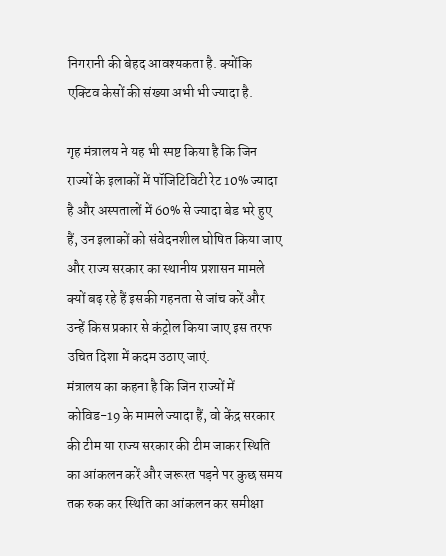निगरानी की बेहद आवश्यकता है. क्योंकि एक्टिव केसों की संख्या अभी भी ज्यादा है.

गृह मंत्रालय ने यह भी स्पष्ट किया है कि जिन राज्यों के इलाकों में पॉजिटिविटी रेट 10% ज्यादा है और अस्पतालों में 60% से ज्यादा बेड भरे हुए हैं, उन इलाकों को संवेदनशील घोषित किया जाए और राज्य सरकार का स्थानीय प्रशासन मामले क्यों बढ़ रहे हैं इसकी गहनता से जांच करें और उन्हें किस प्रकार से कंट्रोल किया जाए इस तरफ उचित दिशा में कदम उठाए जाएं.
मंत्रालय का कहना है कि जिन राज्यों में कोविड-19 के मामले ज्यादा हैं, वो केंद्र सरकार की टीम या राज्य सरकार की टीम जाकर स्थिति का आंकलन करें और जरूरत पड़ने पर कुछ समय तक रुक कर स्थिति का आंकलन कर समीक्षा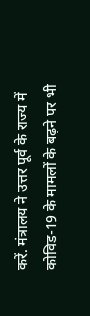करें. मंत्रालय ने उत्तर पूर्व के राज्य में कोविड-19 के मामलों के बढ़ने पर भी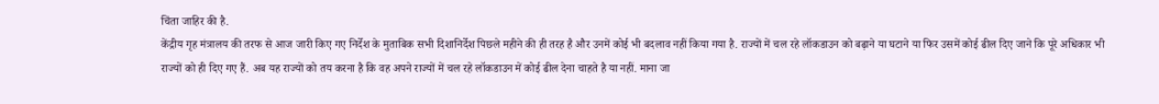चिंता जाहिर की है.
केंद्रीय गृह मंत्रालय की तरफ से आज जारी किए गए निर्देश के मुताबिक सभी दिशानिर्देश पिछले महीने की ही तरह है और उनमें कोई भी बदलाव नहीं किया गया है. राज्यों में चल रहे लॉकडाउन को बढ़ाने या घटाने या फिर उसमें कोई ढील दिए जाने कि पूरे अधिकार भी राज्यों को ही दिए गए हैं. अब यह राज्यों को तय करना है कि वह अपने राज्यों में चल रहे लॉकडाउन में कोई ढील देना चाहते है या नहीं. माना जा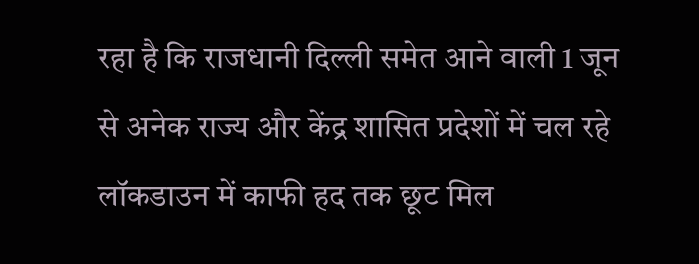रहा है कि राजधानी दिल्ली समेत आने वाली 1 जून से अनेक राज्य और केंद्र शासित प्रदेशों में चल रहे लॉकडाउन में काफी हद तक छूट मिल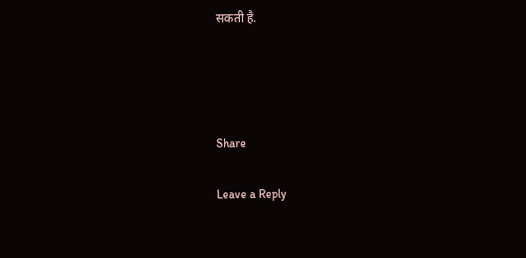सकती है.




Share

Leave a Reply